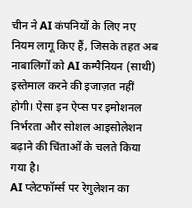चीन ने AI कंपनियों के लिए नए नियम लागू किए हैं, जिसके तहत अब नाबालिगों को AI कम्पैनियन (साथी) इस्तेमाल करने की इजाज़त नहीं होगी। ऐसा इन ऐप्स पर इमोशनल निर्भरता और सोशल आइसोलेशन बढ़ाने की चिंताओं के चलते किया गया है।
AI प्लेटफॉर्म्स पर रेगुलेशन का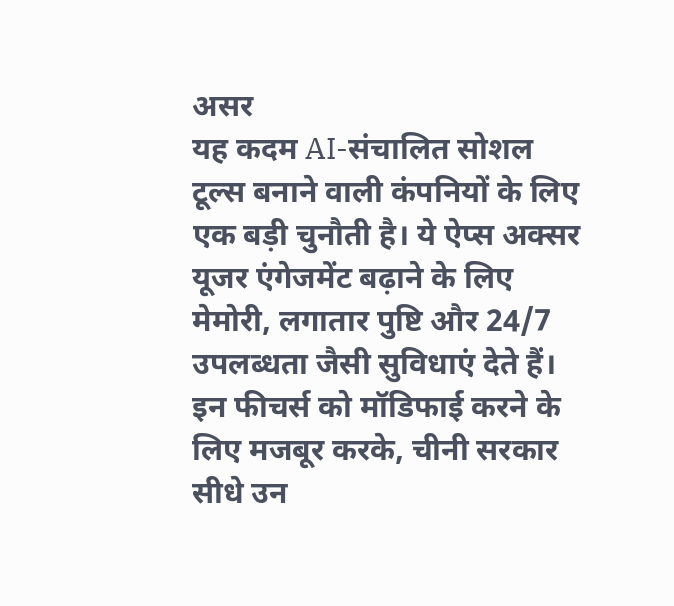असर
यह कदम AI-संचालित सोशल टूल्स बनाने वाली कंपनियों के लिए एक बड़ी चुनौती है। ये ऐप्स अक्सर यूजर एंगेजमेंट बढ़ाने के लिए मेमोरी, लगातार पुष्टि और 24/7 उपलब्धता जैसी सुविधाएं देते हैं। इन फीचर्स को मॉडिफाई करने के लिए मजबूर करके, चीनी सरकार सीधे उन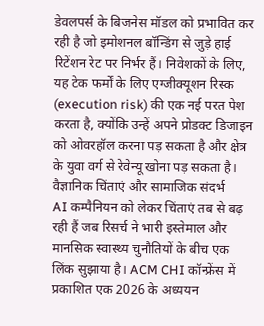डेवलपर्स के बिजनेस मॉडल को प्रभावित कर रही है जो इमोशनल बॉन्डिंग से जुड़े हाई रिटेंशन रेट पर निर्भर हैं। निवेशकों के लिए, यह टेक फर्मों के लिए एग्जीक्यूशन रिस्क (execution risk) की एक नई परत पेश करता है, क्योंकि उन्हें अपने प्रोडक्ट डिजाइन को ओवरहॉल करना पड़ सकता है और क्षेत्र के युवा वर्ग से रेवेन्यू खोना पड़ सकता है।
वैज्ञानिक चिंताएं और सामाजिक संदर्भ
AI कम्पैनियन को लेकर चिंताएं तब से बढ़ रही हैं जब रिसर्च ने भारी इस्तेमाल और मानसिक स्वास्थ्य चुनौतियों के बीच एक लिंक सुझाया है। ACM CHI कॉन्फ्रेंस में प्रकाशित एक 2026 के अध्ययन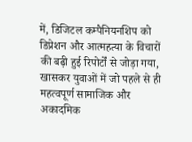में, डिजिटल कम्पैनियनशिप को डिप्रेशन और आत्महत्या के विचारों की बढ़ी हुई रिपोर्टों से जोड़ा गया, खासकर युवाओं में जो पहले से ही महत्वपूर्ण सामाजिक और अकादमिक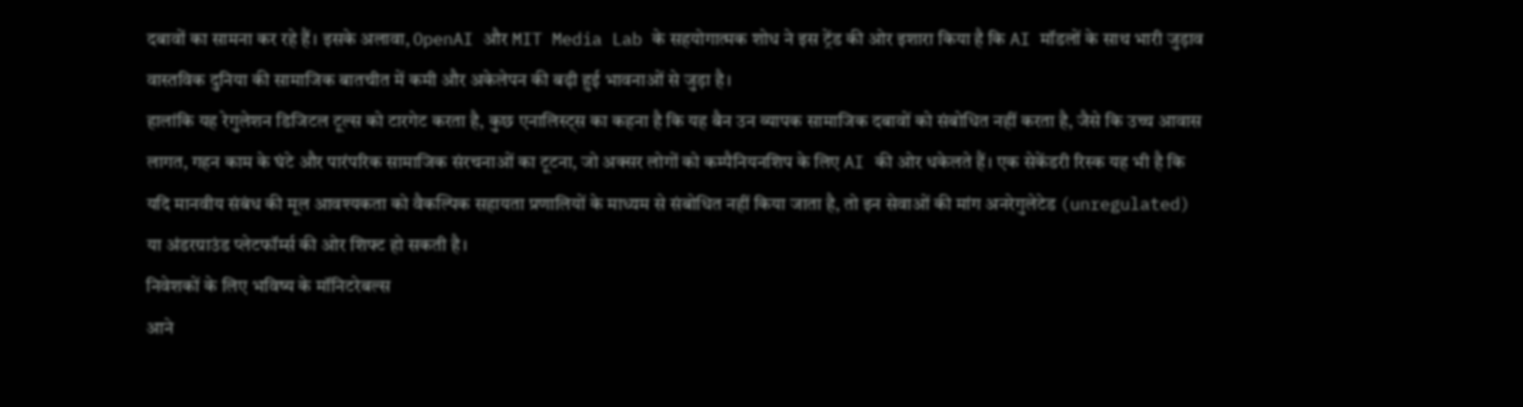दबावों का सामना कर रहे हैं। इसके अलावा, OpenAI और MIT Media Lab के सहयोगात्मक शोध ने इस ट्रेंड की ओर इशारा किया है कि AI मॉडलों के साथ भारी जुड़ाव वास्तविक दुनिया की सामाजिक बातचीत में कमी और अकेलेपन की बढ़ी हुई भावनाओं से जुड़ा है।
हालांकि यह रेगुलेशन डिजिटल टूल्स को टारगेट करता है, कुछ एनालिस्ट्स का कहना है कि यह बैन उन व्यापक सामाजिक दबावों को संबोधित नहीं करता है, जैसे कि उच्च आवास लागत, गहन काम के घंटे और पारंपरिक सामाजिक संरचनाओं का टूटना, जो अक्सर लोगों को कम्पैनियनशिप के लिए AI की ओर धकेलते हैं। एक सेकेंडरी रिस्क यह भी है कि यदि मानवीय संबंध की मूल आवश्यकता को वैकल्पिक सहायता प्रणालियों के माध्यम से संबोधित नहीं किया जाता है, तो इन सेवाओं की मांग अनरेगुलेटेड (unregulated) या अंडरग्राउंड प्लेटफॉर्म्स की ओर शिफ्ट हो सकती है।
निवेशकों के लिए भविष्य के मॉनिटरेबल्स
आने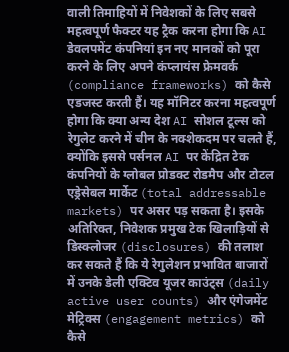वाली तिमाहियों में निवेशकों के लिए सबसे महत्वपूर्ण फैक्टर यह ट्रैक करना होगा कि AI डेवलपमेंट कंपनियां इन नए मानकों को पूरा करने के लिए अपने कंप्लायंस फ्रेमवर्क (compliance frameworks) को कैसे एडजस्ट करती हैं। यह मॉनिटर करना महत्वपूर्ण होगा कि क्या अन्य देश AI सोशल टूल्स को रेगुलेट करने में चीन के नक्शेकदम पर चलते हैं, क्योंकि इससे पर्सनल AI पर केंद्रित टेक कंपनियों के ग्लोबल प्रोडक्ट रोडमैप और टोटल एड्रेसेबल मार्केट (total addressable markets) पर असर पड़ सकता है। इसके अतिरिक्त, निवेशक प्रमुख टेक खिलाड़ियों से डिस्क्लोजर (disclosures) की तलाश कर सकते हैं कि ये रेगुलेशन प्रभावित बाजारों में उनके डेली एक्टिव यूजर काउंट्स (daily active user counts) और एंगेजमेंट मेट्रिक्स (engagement metrics) को कैसे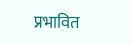प्रभावित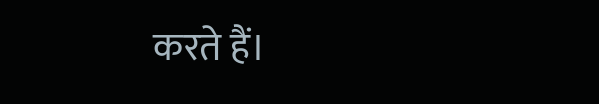करते हैं।